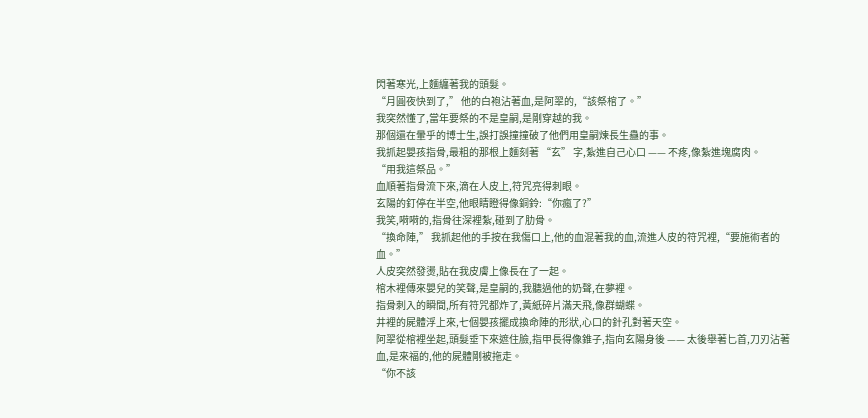閃著寒光,上麵纏著我的頭髮。
“月圓夜快到了,” 他的白袍沾著血,是阿翠的,“該祭棺了。”
我突然懂了,當年要祭的不是皇嗣,是剛穿越的我。
那個還在暈乎的博士生,誤打誤撞撞破了他們用皇嗣煉長生蠱的事。
我抓起嬰孩指骨,最粗的那根上麵刻著 “玄” 字,紮進自己心口 —— 不疼,像紮進塊腐肉。
“用我這祭品。”
血順著指骨流下來,滴在人皮上,符咒亮得刺眼。
玄陽的釘停在半空,他眼睛瞪得像銅鈴:“你瘋了?”
我笑,嗬嗬的,指骨往深裡紮,碰到了肋骨。
“換命陣,” 我抓起他的手按在我傷口上,他的血混著我的血,流進人皮的符咒裡,“要施術者的血。”
人皮突然發燙,貼在我皮膚上像長在了一起。
棺木裡傳來嬰兒的笑聲,是皇嗣的,我聽過他的奶聲,在夢裡。
指骨刺入的瞬間,所有符咒都炸了,黃紙碎片滿天飛,像群蝴蝶。
井裡的屍體浮上來,七個嬰孩擺成換命陣的形狀,心口的針孔對著天空。
阿翠從棺裡坐起,頭髮垂下來遮住臉,指甲長得像錐子,指向玄陽身後 —— 太後舉著匕首,刀刃沾著血,是來福的,他的屍體剛被拖走。
“你不該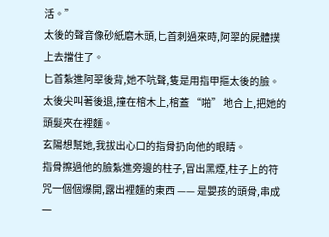活。”
太後的聲音像砂紙磨木頭,匕首刺過來時,阿翠的屍體撲上去擋住了。
匕首紮進阿翠後背,她不吭聲,隻是用指甲摳太後的臉。
太後尖叫著後退,撞在棺木上,棺蓋 “啪” 地合上,把她的頭髮夾在裡麵。
玄陽想幫她,我拔出心口的指骨扔向他的眼睛。
指骨擦過他的臉紮進旁邊的柱子,冒出黑煙,柱子上的符咒一個個爆開,露出裡麵的東西 —— 是嬰孩的頭骨,串成一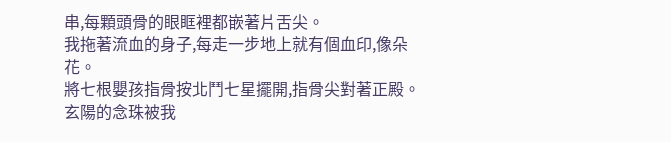串,每顆頭骨的眼眶裡都嵌著片舌尖。
我拖著流血的身子,每走一步地上就有個血印,像朵花。
將七根嬰孩指骨按北鬥七星擺開,指骨尖對著正殿。
玄陽的念珠被我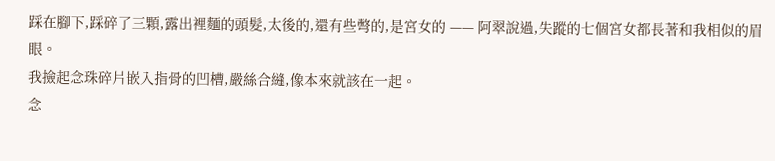踩在腳下,踩碎了三顆,露出裡麵的頭髮,太後的,還有些彆的,是宮女的 —— 阿翠說過,失蹤的七個宮女都長著和我相似的眉眼。
我撿起念珠碎片嵌入指骨的凹槽,嚴絲合縫,像本來就該在一起。
念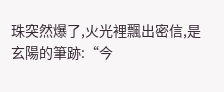珠突然爆了,火光裡飄出密信,是玄陽的筆跡:“今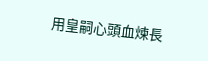用皇嗣心頭血煉長